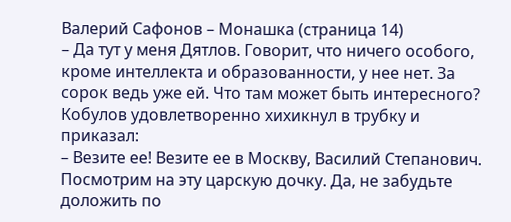Валерий Сафонов – Монашка (страница 14)
– Да тут у меня Дятлов. Говорит, что ничего особого, кроме интеллекта и образованности, у нее нет. За сорок ведь уже ей. Что там может быть интересного?
Кобулов удовлетворенно хихикнул в трубку и приказал:
– Везите ее! Везите ее в Москву, Василий Степанович. Посмотрим на эту царскую дочку. Да, не забудьте доложить по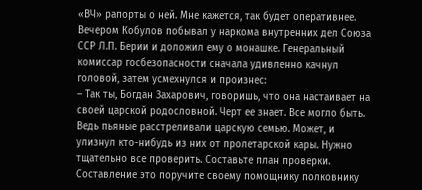«ВЧ» рапорты о ней. Мне кажется, так будет оперативнее.
Вечером Кобулов побывал у наркома внутренних дел Союза ССР Л.П. Берии и доложил ему о монашке. Генеральный комиссар госбезопасности сначала удивленно качнул головой, затем усмехнулся и произнес:
– Так ты, Богдан Захарович, говоришь, что она настаивает на своей царской родословной. Черт ее знает. Все могло быть. Ведь пьяные расстреливали царскую семью. Может, и улизнул кто-нибудь из них от пролетарской кары. Нужно тщательно все проверить. Составьте план проверки. Составление это поручите своему помощнику полковнику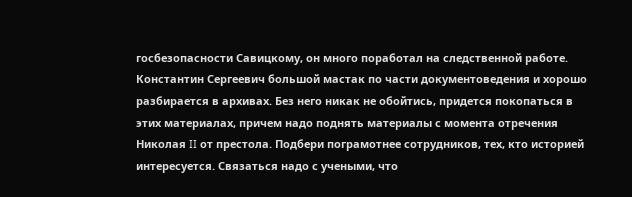госбезопасности Савицкому, он много поработал на следственной работе. Константин Сергеевич большой мастак по части документоведения и хорошо разбирается в архивах. Без него никак не обойтись, придется покопаться в этих материалах, причем надо поднять материалы с момента отречения Николая II от престола. Подбери пограмотнее сотрудников, тех, кто историей интересуется. Связаться надо с учеными, что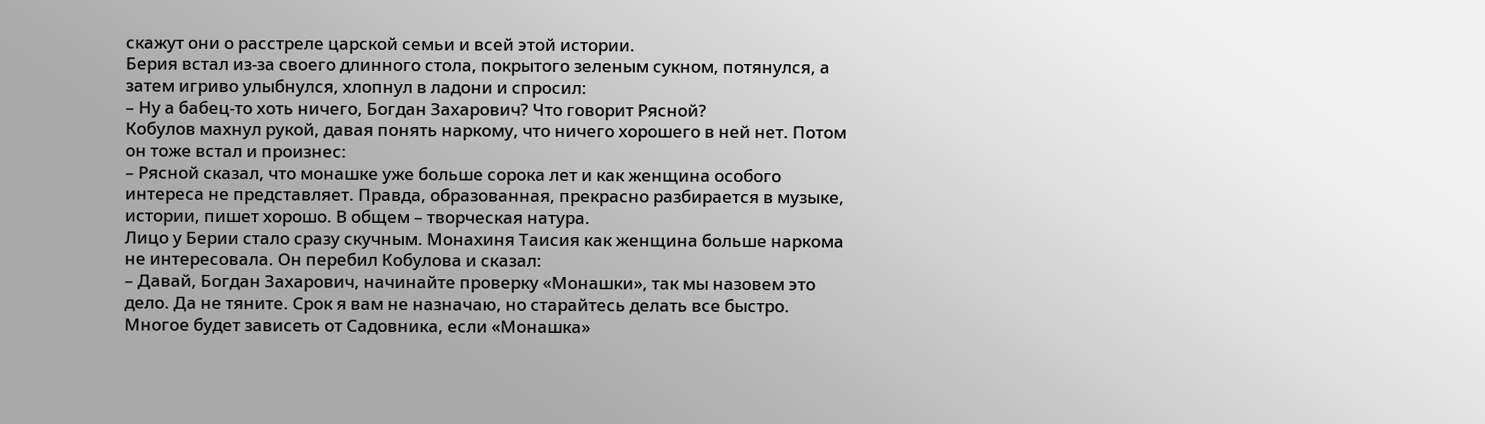скажут они о расстреле царской семьи и всей этой истории.
Берия встал из-за своего длинного стола, покрытого зеленым сукном, потянулся, а затем игриво улыбнулся, хлопнул в ладони и спросил:
– Ну а бабец-то хоть ничего, Богдан Захарович? Что говорит Рясной?
Кобулов махнул рукой, давая понять наркому, что ничего хорошего в ней нет. Потом он тоже встал и произнес:
– Рясной сказал, что монашке уже больше сорока лет и как женщина особого интереса не представляет. Правда, образованная, прекрасно разбирается в музыке, истории, пишет хорошо. В общем – творческая натура.
Лицо у Берии стало сразу скучным. Монахиня Таисия как женщина больше наркома не интересовала. Он перебил Кобулова и сказал:
– Давай, Богдан Захарович, начинайте проверку «Монашки», так мы назовем это дело. Да не тяните. Срок я вам не назначаю, но старайтесь делать все быстро. Многое будет зависеть от Садовника, если «Монашка»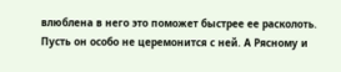влюблена в него это поможет быстрее ее расколоть. Пусть он особо не церемонится с ней. А Рясному и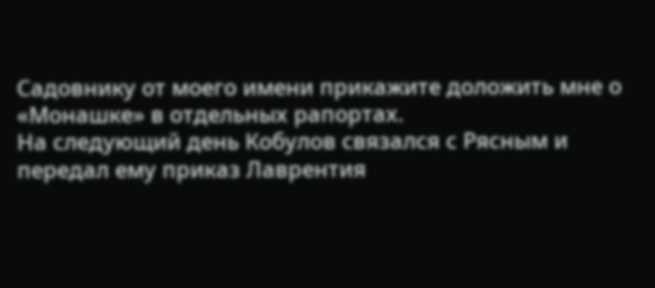Садовнику от моего имени прикажите доложить мне о «Монашке» в отдельных рапортах.
На следующий день Кобулов связался с Рясным и передал ему приказ Лаврентия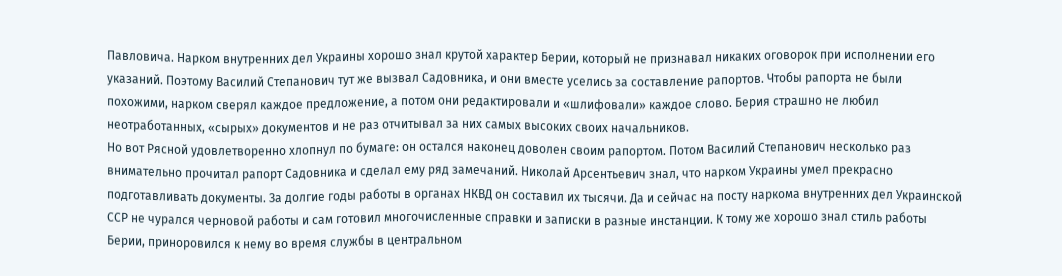Павловича. Нарком внутренних дел Украины хорошо знал крутой характер Берии, который не признавал никаких оговорок при исполнении его указаний. Поэтому Василий Степанович тут же вызвал Садовника, и они вместе уселись за составление рапортов. Чтобы рапорта не были похожими, нарком сверял каждое предложение, а потом они редактировали и «шлифовали» каждое слово. Берия страшно не любил неотработанных, «сырых» документов и не раз отчитывал за них самых высоких своих начальников.
Но вот Рясной удовлетворенно хлопнул по бумаге: он остался наконец доволен своим рапортом. Потом Василий Степанович несколько раз внимательно прочитал рапорт Садовника и сделал ему ряд замечаний. Николай Арсентьевич знал, что нарком Украины умел прекрасно подготавливать документы. За долгие годы работы в органах НКВД он составил их тысячи. Да и сейчас на посту наркома внутренних дел Украинской ССР не чурался черновой работы и сам готовил многочисленные справки и записки в разные инстанции. К тому же хорошо знал стиль работы Берии, приноровился к нему во время службы в центральном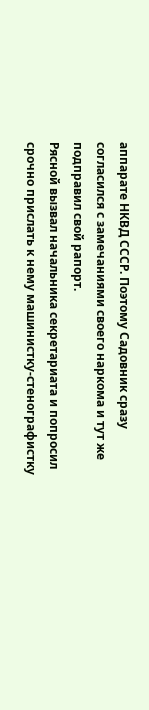аппарате НКВД СССР. Поэтому Садовник сразу согласился с замечаниями своего наркома и тут же подправил свой рапорт.
Рясной вызвал начальника секретариата и попросил срочно прислать к нему машинистку-стенографистку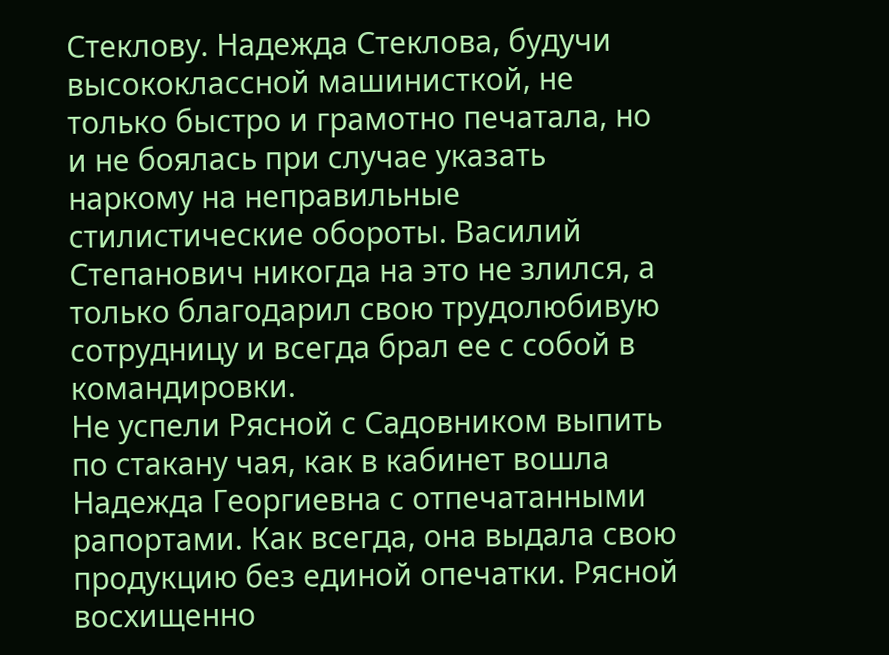Стеклову. Надежда Стеклова, будучи высококлассной машинисткой, не только быстро и грамотно печатала, но и не боялась при случае указать наркому на неправильные стилистические обороты. Василий Степанович никогда на это не злился, а только благодарил свою трудолюбивую сотрудницу и всегда брал ее с собой в командировки.
Не успели Рясной с Садовником выпить по стакану чая, как в кабинет вошла Надежда Георгиевна с отпечатанными рапортами. Как всегда, она выдала свою продукцию без единой опечатки. Рясной восхищенно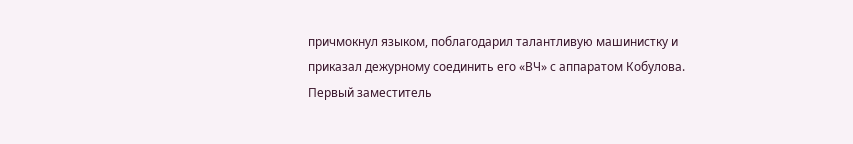причмокнул языком, поблагодарил талантливую машинистку и приказал дежурному соединить его «ВЧ» с аппаратом Кобулова.
Первый заместитель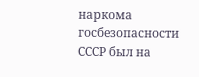наркома госбезопасности СССР был на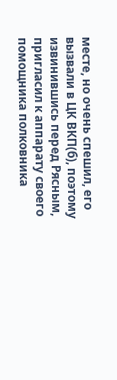месте, но очень спешил, его вызвали в ЦК ВКП(б), поэтому извинившись перед Рясным, пригласил к аппарату своего помощника полковника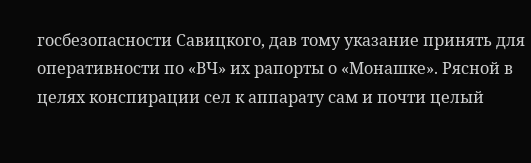госбезопасности Савицкого, дав тому указание принять для оперативности по «ВЧ» их рапорты о «Монашке». Рясной в целях конспирации сел к аппарату сам и почти целый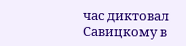час диктовал Савицкому в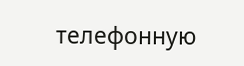телефонную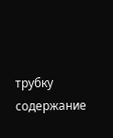трубку содержание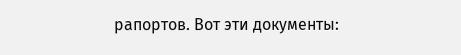рапортов. Вот эти документы: